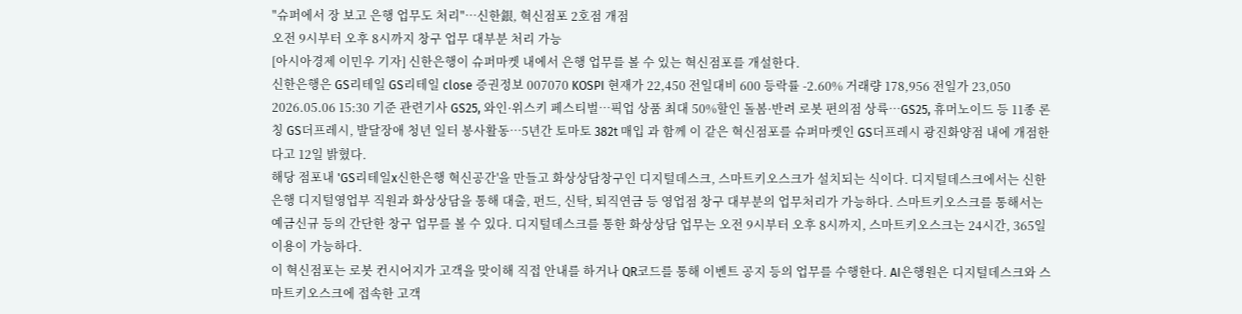"슈퍼에서 장 보고 은행 업무도 처리"…신한銀, 혁신점포 2호점 개점
오전 9시부터 오후 8시까지 창구 업무 대부분 처리 가능
[아시아경제 이민우 기자] 신한은행이 슈퍼마켓 내에서 은행 업무를 볼 수 있는 혁신점포를 개설한다.
신한은행은 GS리테일 GS리테일 close 증권정보 007070 KOSPI 현재가 22,450 전일대비 600 등락률 -2.60% 거래량 178,956 전일가 23,050 2026.05.06 15:30 기준 관련기사 GS25, 와인·위스키 페스티벌…픽업 상품 최대 50%할인 돌봄·반려 로봇 편의점 상륙…GS25, 휴머노이드 등 11종 론칭 GS더프레시, 발달장애 청년 일터 봉사활동…5년간 토마토 382t 매입 과 함께 이 같은 혁신점포를 슈퍼마켓인 GS더프레시 광진화양점 내에 개점한다고 12일 밝혔다.
해당 점포내 'GS리테일x신한은행 혁신공간'을 만들고 화상상담창구인 디지털데스크, 스마트키오스크가 설치되는 식이다. 디지털데스크에서는 신한은행 디지털영업부 직원과 화상상담을 통해 대출, 펀드, 신탁, 퇴직연금 등 영업점 창구 대부분의 업무처리가 가능하다. 스마트키오스크를 통해서는 예금신규 등의 간단한 창구 업무를 볼 수 있다. 디지털데스크를 통한 화상상담 업무는 오전 9시부터 오후 8시까지, 스마트키오스크는 24시간, 365일 이용이 가능하다.
이 혁신점포는 로봇 컨시어지가 고객을 맞이해 직접 안내를 하거나 QR코드를 통해 이벤트 공지 등의 업무를 수행한다. AI은행원은 디지털데스크와 스마트키오스크에 접속한 고객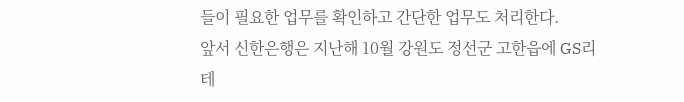들이 필요한 업무를 확인하고 간단한 업무도 처리한다.
앞서 신한은행은 지난해 10월 강원도 정선군 고한읍에 GS리테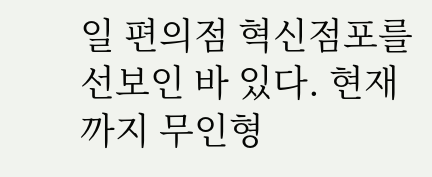일 편의점 혁신점포를 선보인 바 있다. 현재까지 무인형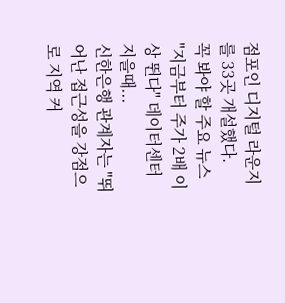점포인 디지털 라운지를 33곳 개설했다.
꼭 봐야 할 주요 뉴스
"지금부터 주가 2배 이상 뛴다" 데이터센터 지을때...
신한은행 관계자는 "뛰어난 접근성을 강점으로 지역 커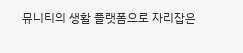뮤니티의 생활 플랫폼으로 자리잡은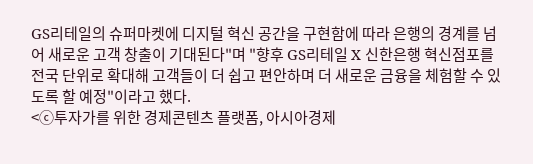GS리테일의 슈퍼마켓에 디지털 혁신 공간을 구현함에 따라 은행의 경계를 넘어 새로운 고객 창출이 기대된다"며 "향후 GS리테일 X 신한은행 혁신점포를 전국 단위로 확대해 고객들이 더 쉽고 편안하며 더 새로운 금융을 체험할 수 있도록 할 예정"이라고 했다.
<ⓒ투자가를 위한 경제콘텐츠 플랫폼, 아시아경제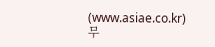(www.asiae.co.kr) 무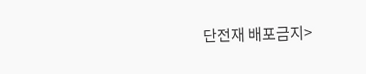단전재 배포금지>